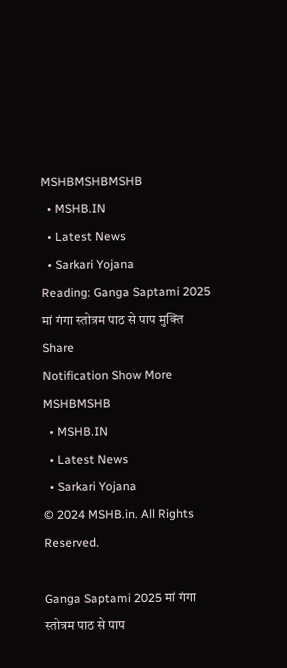MSHBMSHBMSHB
  • MSHB.IN
  • Latest News
  • Sarkari Yojana
Reading: Ganga Saptami 2025 मां गंगा स्तोत्रम पाठ से पाप मुक्ति
Share
Notification Show More
MSHBMSHB
  • MSHB.IN
  • Latest News
  • Sarkari Yojana
© 2024 MSHB.in. All Rights Reserved.

Ganga Saptami 2025 मां गंगा स्तोत्रम पाठ से पाप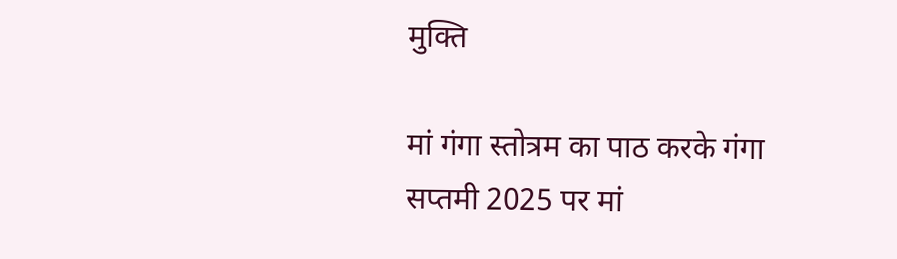मुक्ति

मां गंगा स्तोत्रम का पाठ करके गंगा सप्तमी 2025 पर मां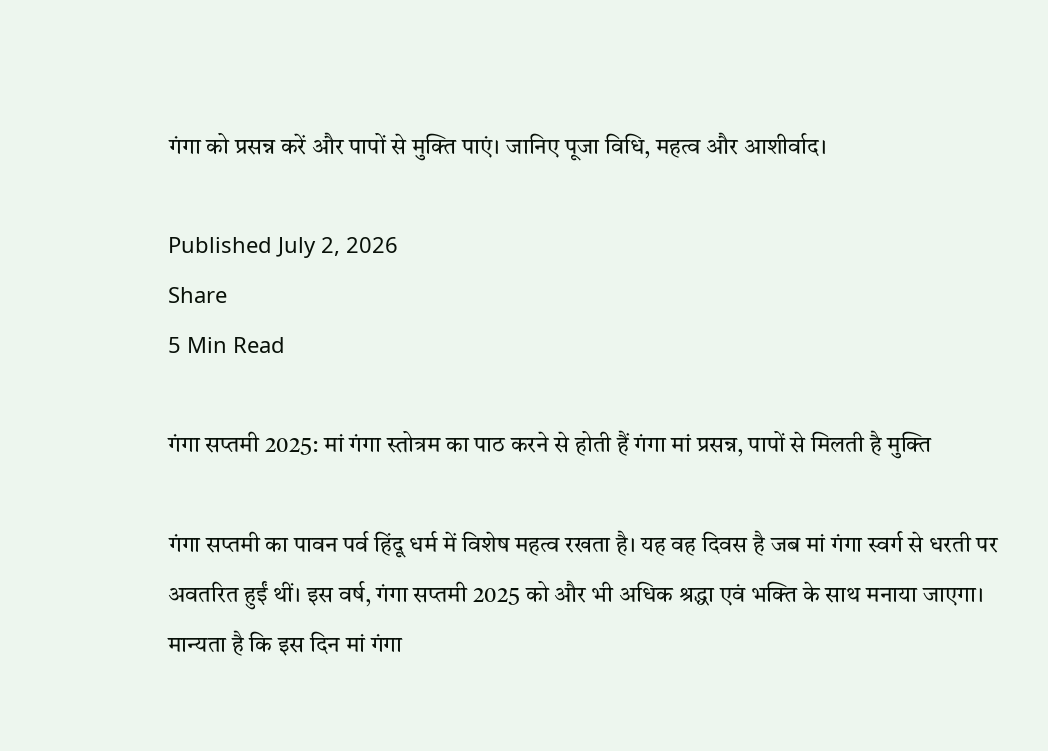गंगा को प्रसन्न करें और पापों से मुक्ति पाएं। जानिए पूजा विधि, महत्व और आशीर्वाद।

Published July 2, 2026
Share
5 Min Read

गंगा सप्तमी 2025: मां गंगा स्तोत्रम का पाठ करने से होती हैं गंगा मां प्रसन्न, पापों से मिलती है मुक्ति

गंगा सप्तमी का पावन पर्व हिंदू धर्म में विशेष महत्व रखता है। यह वह दिवस है जब मां गंगा स्वर्ग से धरती पर अवतरित हुईं थीं। इस वर्ष, गंगा सप्तमी 2025 को और भी अधिक श्रद्धा एवं भक्ति के साथ मनाया जाएगा। मान्यता है कि इस दिन मां गंगा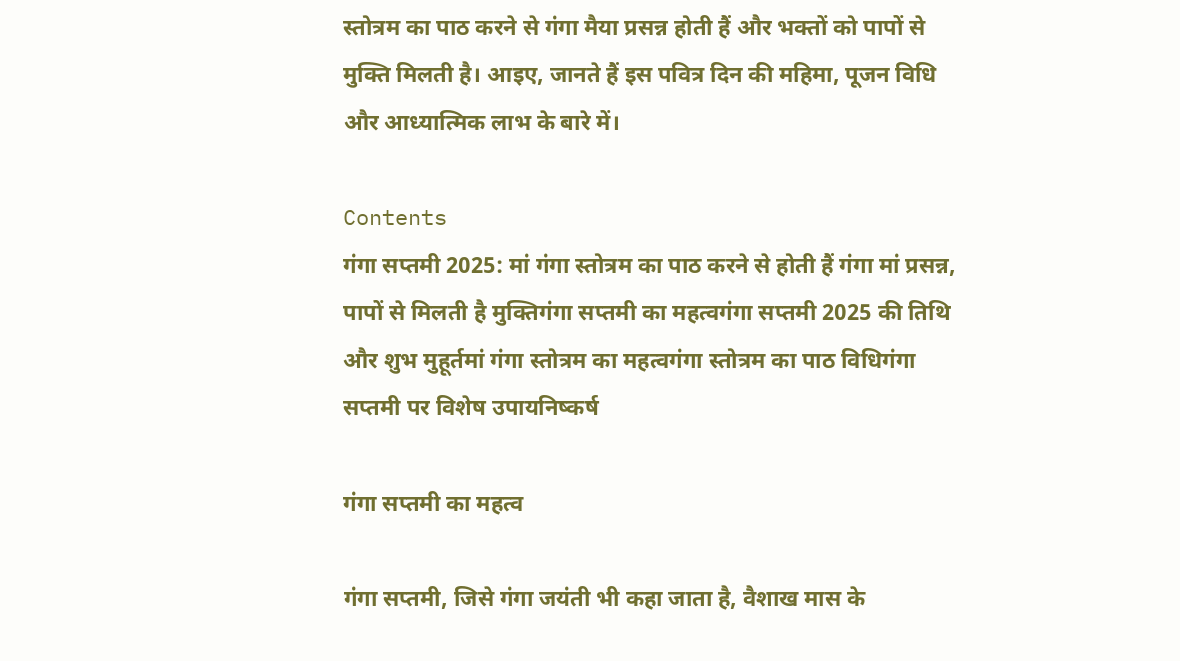स्तोत्रम का पाठ करने से गंगा मैया प्रसन्न होती हैं और भक्तों को पापों से मुक्ति मिलती है। आइए, जानते हैं इस पवित्र दिन की महिमा, पूजन विधि और आध्यात्मिक लाभ के बारे में।

Contents
गंगा सप्तमी 2025: मां गंगा स्तोत्रम का पाठ करने से होती हैं गंगा मां प्रसन्न, पापों से मिलती है मुक्तिगंगा सप्तमी का महत्वगंगा सप्तमी 2025 की तिथि और शुभ मुहूर्तमां गंगा स्तोत्रम का महत्वगंगा स्तोत्रम का पाठ विधिगंगा सप्तमी पर विशेष उपायनिष्कर्ष

गंगा सप्तमी का महत्व

गंगा सप्तमी, जिसे गंगा जयंती भी कहा जाता है, वैशाख मास के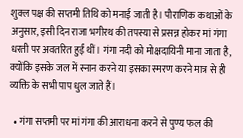शुक्ल पक्ष की सप्तमी तिथि को मनाई जाती है। पौराणिक कथाओं के अनुसार, इसी दिन राजा भगीरथ की तपस्या से प्रसन्न होकर मां गंगा धरती पर अवतरित हुईं थीं। गंगा नदी को मोक्षदायिनी माना जाता है, क्योंकि इसके जल में स्नान करने या इसका स्मरण करने मात्र से ही व्यक्ति के सभी पाप धुल जाते हैं।

  • गंगा सप्तमी पर मां गंगा की आराधना करने से पुण्य फल की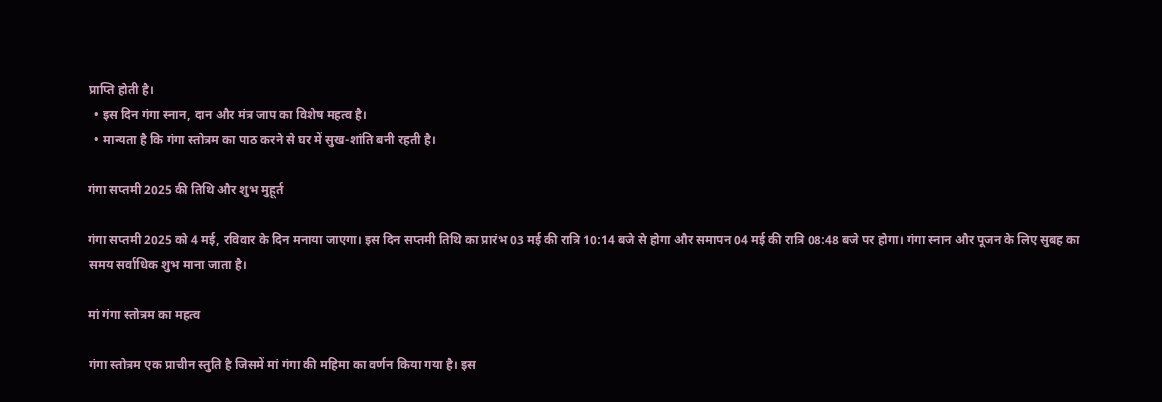प्राप्ति होती है।
  • इस दिन गंगा स्नान, दान और मंत्र जाप का विशेष महत्व है।
  • मान्यता है कि गंगा स्तोत्रम का पाठ करने से घर में सुख-शांति बनी रहती है।

गंगा सप्तमी 2025 की तिथि और शुभ मुहूर्त

गंगा सप्तमी 2025 को 4 मई, रविवार के दिन मनाया जाएगा। इस दिन सप्तमी तिथि का प्रारंभ 03 मई की रात्रि 10:14 बजे से होगा और समापन 04 मई की रात्रि 08:48 बजे पर होगा। गंगा स्नान और पूजन के लिए सुबह का समय सर्वाधिक शुभ माना जाता है।

मां गंगा स्तोत्रम का महत्व

गंगा स्तोत्रम एक प्राचीन स्तुति है जिसमें मां गंगा की महिमा का वर्णन किया गया है। इस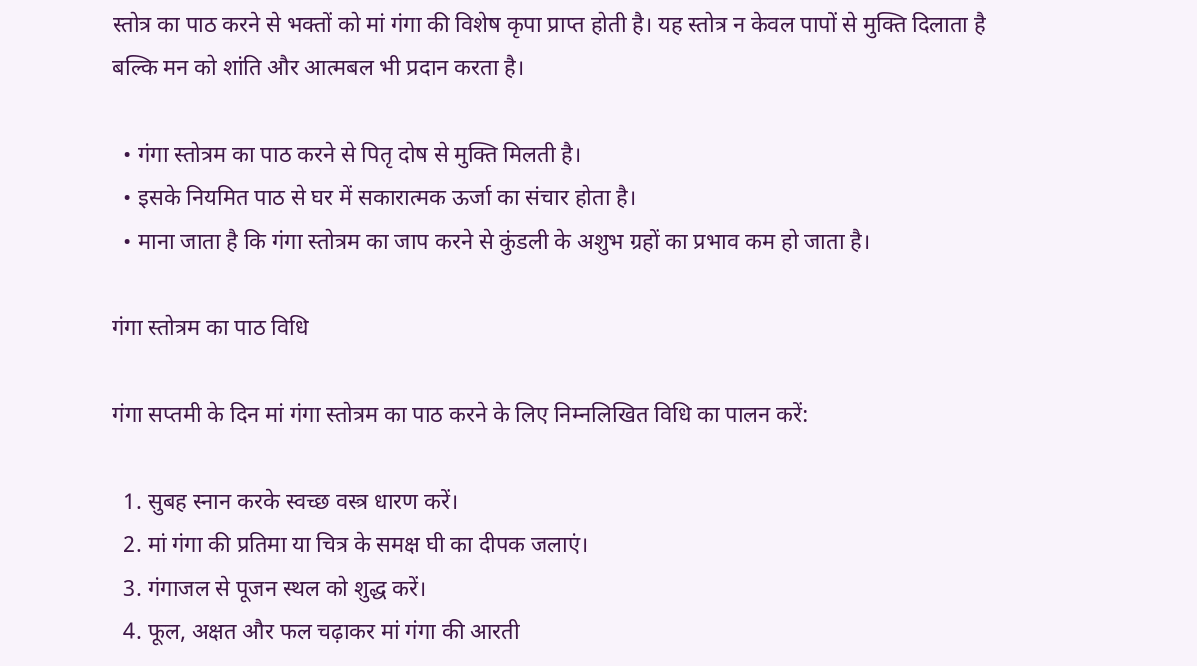स्तोत्र का पाठ करने से भक्तों को मां गंगा की विशेष कृपा प्राप्त होती है। यह स्तोत्र न केवल पापों से मुक्ति दिलाता है बल्कि मन को शांति और आत्मबल भी प्रदान करता है।

  • गंगा स्तोत्रम का पाठ करने से पितृ दोष से मुक्ति मिलती है।
  • इसके नियमित पाठ से घर में सकारात्मक ऊर्जा का संचार होता है।
  • माना जाता है कि गंगा स्तोत्रम का जाप करने से कुंडली के अशुभ ग्रहों का प्रभाव कम हो जाता है।

गंगा स्तोत्रम का पाठ विधि

गंगा सप्तमी के दिन मां गंगा स्तोत्रम का पाठ करने के लिए निम्नलिखित विधि का पालन करें:

  1. सुबह स्नान करके स्वच्छ वस्त्र धारण करें।
  2. मां गंगा की प्रतिमा या चित्र के समक्ष घी का दीपक जलाएं।
  3. गंगाजल से पूजन स्थल को शुद्ध करें।
  4. फूल, अक्षत और फल चढ़ाकर मां गंगा की आरती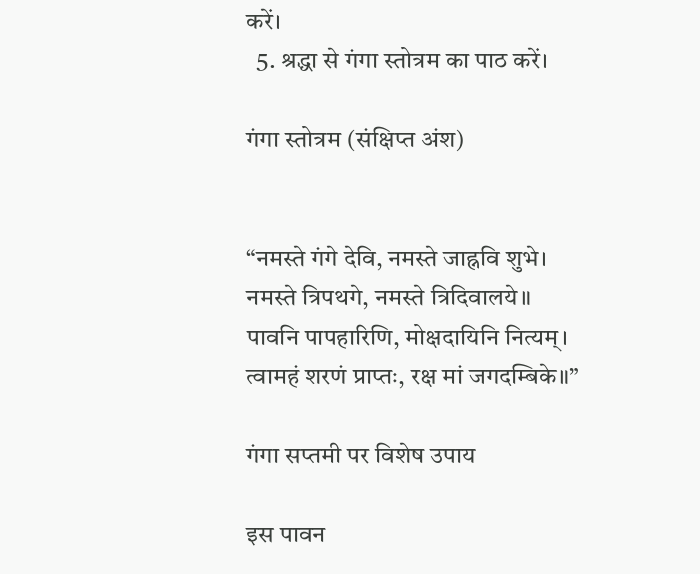करें।
  5. श्रद्धा से गंगा स्तोत्रम का पाठ करें।

गंगा स्तोत्रम (संक्षिप्त अंश)


“नमस्ते गंगे देवि, नमस्ते जाह्नवि शुभे।
नमस्ते त्रिपथगे, नमस्ते त्रिदिवालये॥
पावनि पापहारिणि, मोक्षदायिनि नित्यम्।
त्वामहं शरणं प्राप्तः, रक्ष मां जगदम्बिके॥”

गंगा सप्तमी पर विशेष उपाय

इस पावन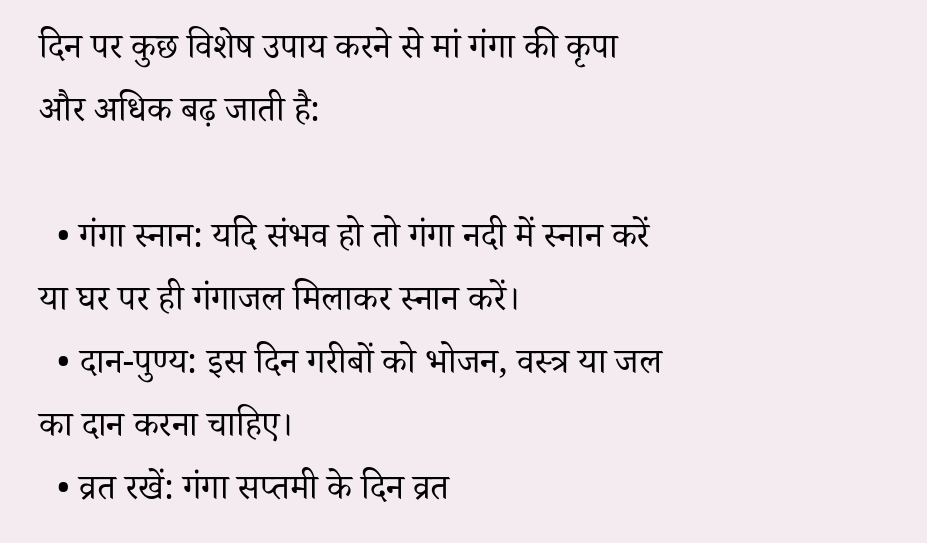दिन पर कुछ विशेष उपाय करने से मां गंगा की कृपा और अधिक बढ़ जाती है:

  • गंगा स्नान: यदि संभव हो तो गंगा नदी में स्नान करें या घर पर ही गंगाजल मिलाकर स्नान करें।
  • दान-पुण्य: इस दिन गरीबों को भोजन, वस्त्र या जल का दान करना चाहिए।
  • व्रत रखें: गंगा सप्तमी के दिन व्रत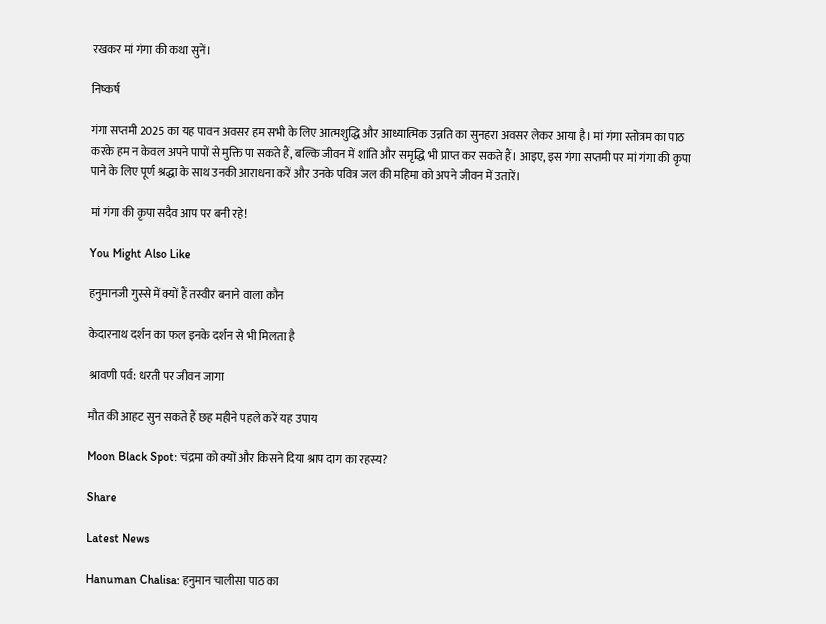रखकर मां गंगा की कथा सुनें।

निष्कर्ष

गंगा सप्तमी 2025 का यह पावन अवसर हम सभी के लिए आत्मशुद्धि और आध्यात्मिक उन्नति का सुनहरा अवसर लेकर आया है। मां गंगा स्तोत्रम का पाठ करके हम न केवल अपने पापों से मुक्ति पा सकते हैं, बल्कि जीवन में शांति और समृद्धि भी प्राप्त कर सकते हैं। आइए, इस गंगा सप्तमी पर मां गंगा की कृपा पाने के लिए पूर्ण श्रद्धा के साथ उनकी आराधना करें और उनके पवित्र जल की महिमा को अपने जीवन में उतारें।

मां गंगा की कृपा सदैव आप पर बनी रहे!

You Might Also Like

हनुमानजी गुस्से में क्यों हैं तस्वीर बनाने वाला कौन

केदारनाथ दर्शन का फल इनके दर्शन से भी मिलता है

श्रावणी पर्व: धरती पर जीवन जागा

मौत की आहट सुन सकते हैं छह महीने पहले करें यह उपाय

Moon Black Spot: चंद्रमा को क्यों और किसने दिया श्राप दाग का रहस्य?

Share

Latest News

Hanuman Chalisa: हनुमान चालीसा पाठ का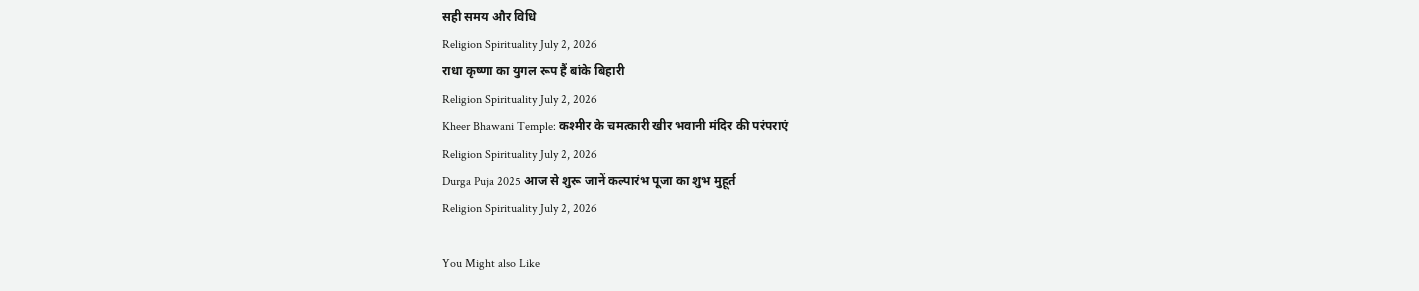सही समय और विधि
Religion Spirituality July 2, 2026
राधा कृष्णा का युगल रूप हैं बांके बिहारी
Religion Spirituality July 2, 2026
Kheer Bhawani Temple: कश्मीर के चमत्कारी खीर भवानी मंदिर की परंपराएं
Religion Spirituality July 2, 2026
Durga Puja 2025 आज से शुरू जानें कल्पारंभ पूजा का शुभ मुहूर्त
Religion Spirituality July 2, 2026

You Might also Like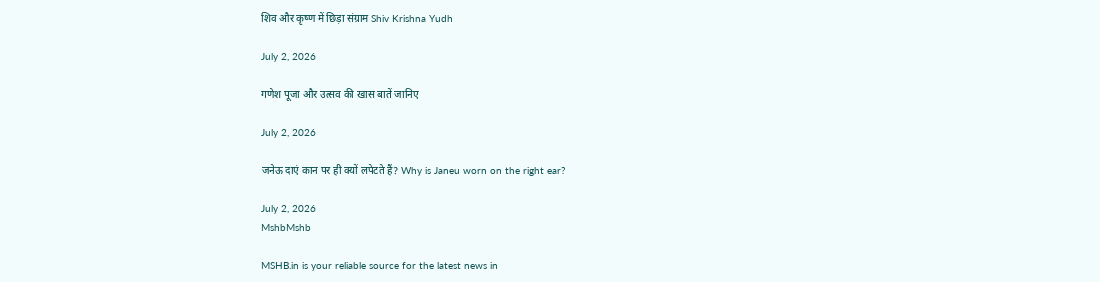शिव और कृष्ण में छिड़ा संग्राम Shiv Krishna Yudh

July 2, 2026

गणेश पूजा और उत्सव की खास बातें जानिए

July 2, 2026

जनेऊ दाएं कान पर ही क्यों लपेटते हैं? Why is Janeu worn on the right ear?

July 2, 2026
MshbMshb

MSHB.in is your reliable source for the latest news in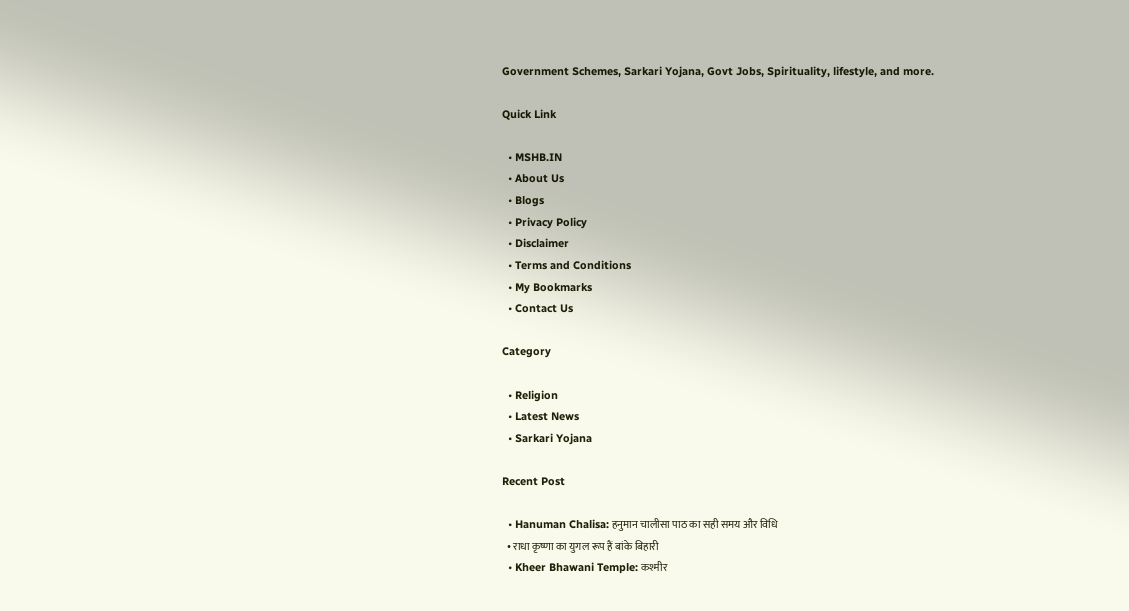Government Schemes, Sarkari Yojana, Govt Jobs, Spirituality, lifestyle, and more.

Quick Link

  • MSHB.IN
  • About Us
  • Blogs
  • Privacy Policy
  • Disclaimer
  • Terms and Conditions
  • My Bookmarks
  • Contact Us

Category

  • Religion
  • Latest News
  • Sarkari Yojana

Recent Post

  • Hanuman Chalisa: हनुमान चालीसा पाठ का सही समय और विधि
  • राधा कृष्णा का युगल रूप हैं बांके बिहारी
  • Kheer Bhawani Temple: कश्मीर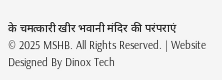के चमत्कारी खीर भवानी मंदिर की परंपराएं
© 2025 MSHB. All Rights Reserved. | Website Designed By Dinox Tech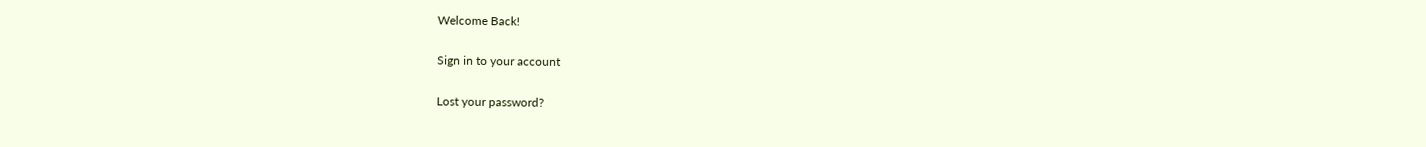Welcome Back!

Sign in to your account

Lost your password?